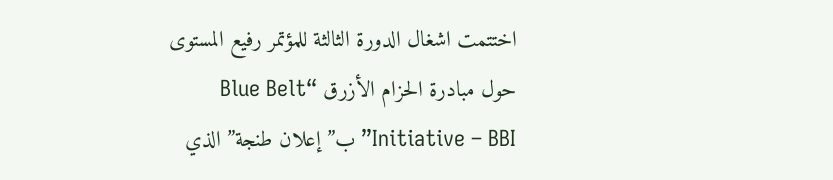اختتمت اشغال الدورة الثالثة للمؤتمر رفيع المستوى حول مبادرة الحزام الأزرق “Blue Belt Initiative – BBI” ب”إعلان طنجة” الذي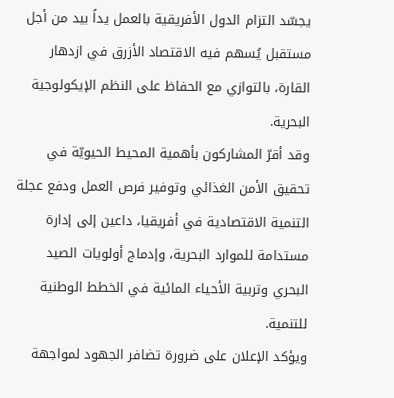يجسّد التزام الدول الأفريقية بالعمل يداً بيد من أجل مستقبل يُسهم فيه الاقتصاد الأزرق في ازدهار القارة، بالتوازي مع الحفاظ على النظم الإيكولوجية البحرية.
وقد أقرّ المشاركون بأهمية المحيط الحيويّة في تحقيق الأمن الغذائي وتوفير فرص العمل ودفع عجلة التنمية الاقتصادية في أفريقيا، داعين إلى إدارة مستدامة للموارد البحرية، وإدماج أولويات الصيد البحري وتربية الأحياء المائية في الخطط الوطنية للتنمية.
ويؤكد الإعلان على ضرورة تضافر الجهود لمواجهة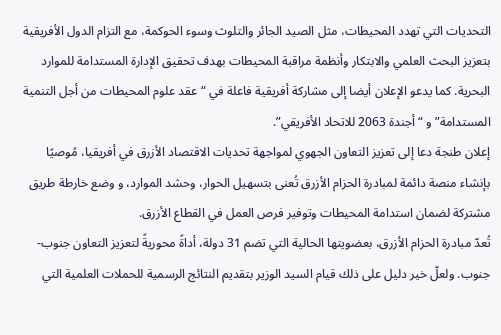التحديات التي تهدد المحيطات، مثل الصيد الجائر والتلوث وسوء الحوكمة، مع التزام الدول الأفريقية بتعزيز البحث العلمي والابتكار وأنظمة مراقبة المحيطات بهدف تحقيق الإدارة المستدامة للموارد البحرية. كما يدعو الإعلان أيضا إلى مشاركة أفريقية فاعلة في “عقد علوم المحيطات من أجل التنمية المستدامة” و “أجندة 2063 للاتحاد الأفريقي”.
إعلان طنجة دعا إلى تعزيز التعاون الجهوي لمواجهة تحديات الاقتصاد الأزرق في أفريقيا، مُوصيًا بإنشاء منصة دائمة لمبادرة الحزام الأزرق تُعنى بتسهيل الحوار، وحشد الموارد، و وضع خارطة طريق مشتركة لضمان استدامة المحيطات وتوفير فرص العمل في القطاع الأزرق.
تُعدّ مبادرة الحزام الأزرق، بعضويتها الحالية التي تضم 31 دولة، أداةً محوريةً لتعزيز التعاون جنوب-جنوب. ولعلّ خير دليل على ذلك قيام السيد الوزير بتقديم النتائج الرسمية للحملات العلمية التي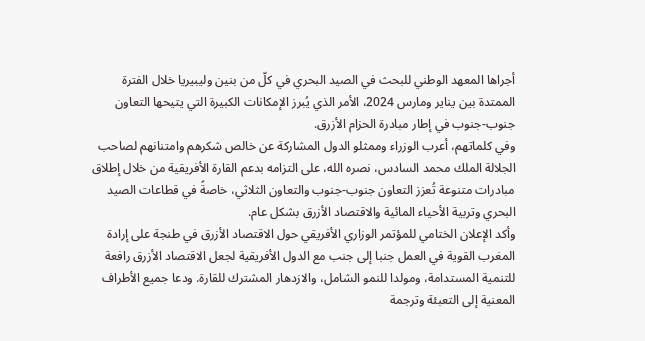أجراها المعهد الوطني للبحث في الصيد البحري في كلّ من بنين وليبيريا خلال الفترة الممتدة بين يناير ومارس 2024، الأمر الذي يُبرز الإمكانات الكبيرة التي يتيحها التعاون جنوب-جنوب في إطار مبادرة الحزام الأزرق.
وفي كلماتهم، أعرب الوزراء وممثلو الدول المشاركة عن خالص شكرهم وامتنانهم لصاحب الجلالة الملك محمد السادس، نصره الله، على التزامه بدعم القارة الأفريقية من خلال إطلاق مبادرات متنوعة تُعزز التعاون جنوب-جنوب والتعاون الثلاثي، خاصةً في قطاعات الصيد البحري وتربية الأحياء المائية والاقتصاد الأزرق بشكل عام.
وأكد الإعلان الختامي للمؤتمر الوزاري الأفريقي حول الاقتصاد الأزرق في طنجة على إرادة المغرب القوية في العمل جنبا إلى جنب مع الدول الأفريقية لجعل الاقتصاد الأزرق رافعة للتنمية المستدامة، ومولدا للنمو الشامل، والازدهار المشترك للقارة. ودعا جميع الأطراف المعنية إلى التعبئة وترجمة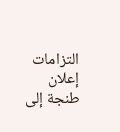التزامات إعلان طنجة إلى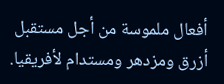أفعال ملموسة من أجل مستقبل أزرق ومزدهر ومستدام لأفريقيا.